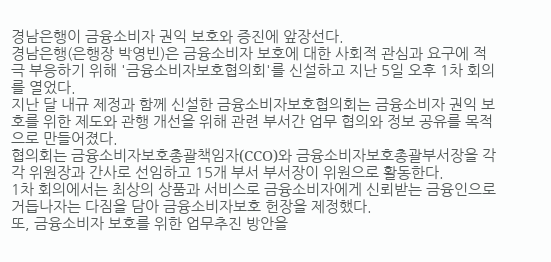경남은행이 금융소비자 권익 보호와 증진에 앞장선다.
경남은행(은행장 박영빈)은 금융소비자 보호에 대한 사회적 관심과 요구에 적극 부응하기 위해 '금융소비자보호협의회'를 신설하고 지난 5일 오후 1차 회의를 열었다.
지난 달 내규 제정과 함께 신설한 금융소비자보호협의회는 금융소비자 권익 보호를 위한 제도와 관행 개선을 위해 관련 부서간 업무 협의와 정보 공유를 목적으로 만들어졌다.
협의회는 금융소비자보호총괄책임자(CCO)와 금융소비자보호총괄부서장을 각각 위원장과 간사로 선임하고 15개 부서 부서장이 위원으로 활동한다.
1차 회의에서는 최상의 상품과 서비스로 금융소비자에게 신뢰받는 금융인으로 거듭나자는 다짐을 담아 금융소비자보호 헌장을 제정했다.
또, 금융소비자 보호를 위한 업무추진 방안을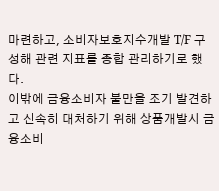마련하고, 소비자보호지수개발 T/F 구성해 관련 지표를 종합 관리하기로 했다.
이밖에 금융소비자 불만을 조기 발견하고 신속히 대처하기 위해 상품개발시 금융소비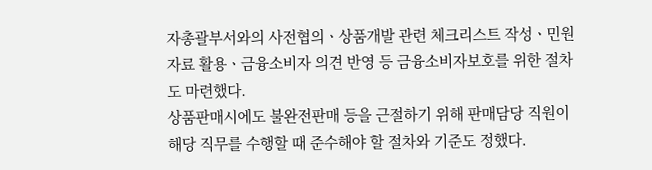자총괄부서와의 사전협의ㆍ상품개발 관련 체크리스트 작성ㆍ민원자료 활용ㆍ금융소비자 의견 반영 등 금융소비자보호를 위한 절차도 마련했다.
상품판매시에도 불완전판매 등을 근절하기 위해 판매담당 직원이 해당 직무를 수행할 때 준수해야 할 절차와 기준도 정했다.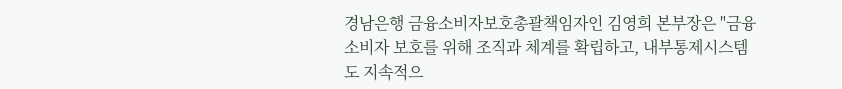경남은행 금융소비자보호총괄책임자인 김영희 본부장은 "금융소비자 보호를 위해 조직과 체계를 확립하고, 내부통제시스템도 지속적으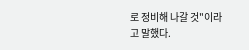로 정비해 나갈 것"이라고 말했다.